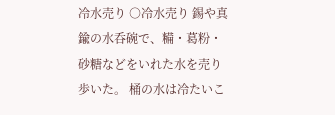冷水売り ○冷水売り 錫や真鍮の水呑碗で、糒・葛粉・砂糖などをいれた水を売り歩いた。 桶の水は冷たいこ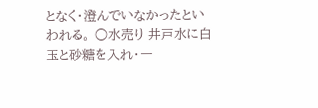となく・澄んでいなかったといわれる。 ○水売り 井戸水に白玉と砂糖を入れ・一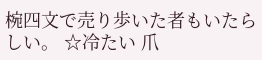椀四文で売り歩いた者もいたらしい。 ☆冷たい 爪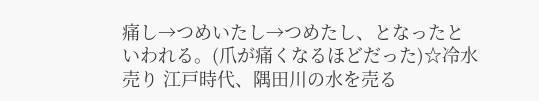痛し→つめいたし→つめたし、となったといわれる。(爪が痛くなるほどだった)☆冷水売り 江戸時代、隅田川の水を売る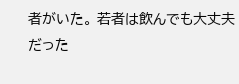者がいた。 若者は飲んでも大丈夫だった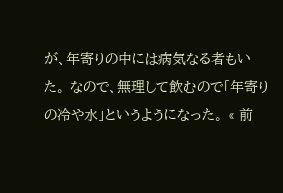が、年寄りの中には病気なる者もいた。 なので、無理して飲むので「年寄りの冷や水」というようになった。 « 前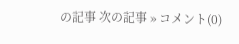の記事 次の記事 » コメント(0)